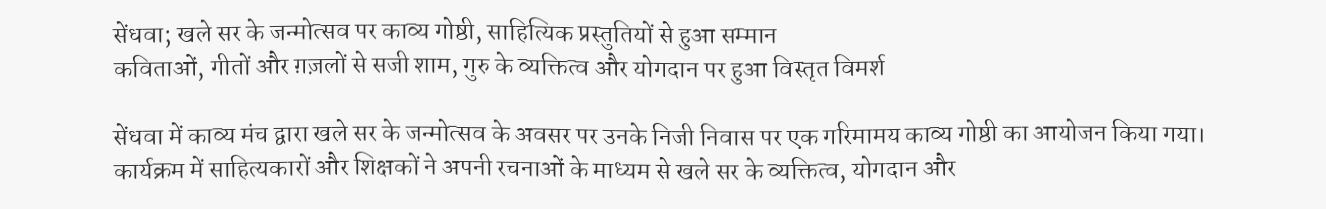सेंधवा; खले सर के जन्मोत्सव पर काव्य गोष्ठी, साहित्यिक प्रस्तुतियों से हुआ सम्मान
कविताओं, गीतों और ग़ज़लों से सजी शाम, गुरु के व्यक्तित्व और योगदान पर हुआ विस्तृत विमर्श

सेंधवा में काव्य मंच द्वारा खले सर के जन्मोत्सव के अवसर पर उनके निजी निवास पर एक गरिमामय काव्य गोष्ठी का आयोजन किया गया। कार्यक्रम में साहित्यकारों और शिक्षकों ने अपनी रचनाओं के माध्यम से खले सर के व्यक्तित्व, योगदान और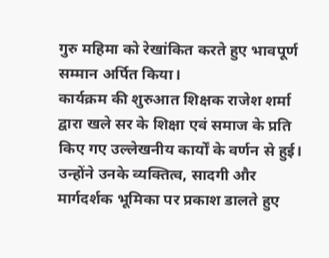गुरु महिमा को रेखांकित करते हुए भावपूर्ण सम्मान अर्पित किया।
कार्यक्रम की शुरुआत शिक्षक राजेश शर्मा द्वारा खले सर के शिक्षा एवं समाज के प्रति किए गए उल्लेखनीय कार्यों के वर्णन से हुई। उन्होंने उनके व्यक्तित्व, सादगी और मार्गदर्शक भूमिका पर प्रकाश डालते हुए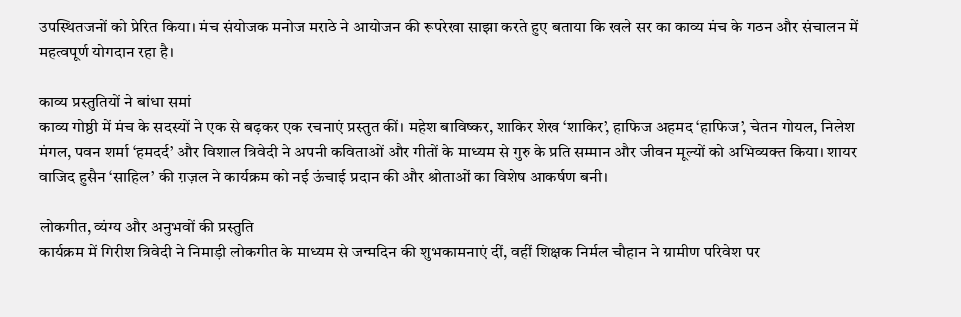उपस्थितजनों को प्रेरित किया। मंच संयोजक मनोज मराठे ने आयोजन की रूपरेखा साझा करते हुए बताया कि खले सर का काव्य मंच के गठन और संचालन में महत्वपूर्ण योगदान रहा है।

काव्य प्रस्तुतियों ने बांधा समां
काव्य गोष्ठी में मंच के सदस्यों ने एक से बढ़कर एक रचनाएं प्रस्तुत कीं। महेश बाविष्कर, शाकिर शेख ‘शाकिर’, हाफिज अहमद ‘हाफिज’, चेतन गोयल, निलेश मंगल, पवन शर्मा ‘हमदर्द’ और विशाल त्रिवेदी ने अपनी कविताओं और गीतों के माध्यम से गुरु के प्रति सम्मान और जीवन मूल्यों को अभिव्यक्त किया। शायर वाजिद हुसैन ‘साहिल’ की ग़ज़ल ने कार्यक्रम को नई ऊंचाई प्रदान की और श्रोताओं का विशेष आकर्षण बनी।

लोकगीत, व्यंग्य और अनुभवों की प्रस्तुति
कार्यक्रम में गिरीश त्रिवेदी ने निमाड़ी लोकगीत के माध्यम से जन्मदिन की शुभकामनाएं दीं, वहीं शिक्षक निर्मल चौहान ने ग्रामीण परिवेश पर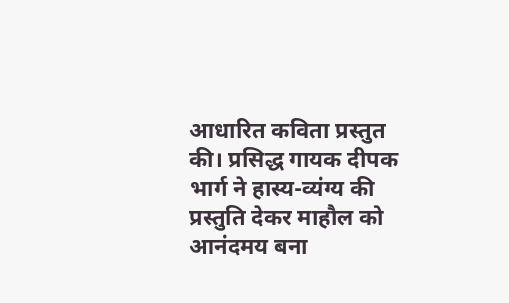आधारित कविता प्रस्तुत की। प्रसिद्ध गायक दीपक भार्ग ने हास्य-व्यंग्य की प्रस्तुति देकर माहौल को आनंदमय बना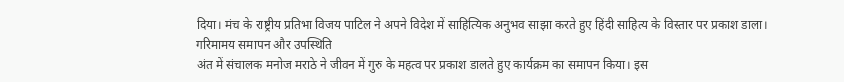दिया। मंच के राष्ट्रीय प्रतिभा विजय पाटिल ने अपने विदेश में साहित्यिक अनुभव साझा करते हुए हिंदी साहित्य के विस्तार पर प्रकाश डाला।
गरिमामय समापन और उपस्थिति
अंत में संचालक मनोज मराठे ने जीवन में गुरु के महत्व पर प्रकाश डालते हुए कार्यक्रम का समापन किया। इस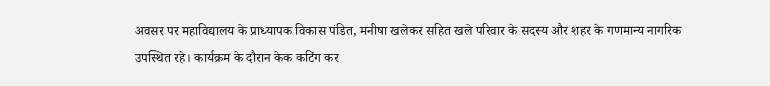अवसर पर महाविद्यालय के प्राध्यापक विकास पंडित, मनीषा खलेकर सहित खले परिवार के सदस्य और शहर के गणमान्य नागरिक उपस्थित रहे। कार्यक्रम के दौरान केक कटिंग कर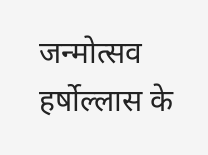जन्मोत्सव हर्षोल्लास के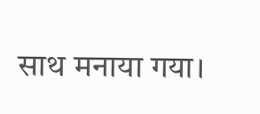साथ मनाया गया।